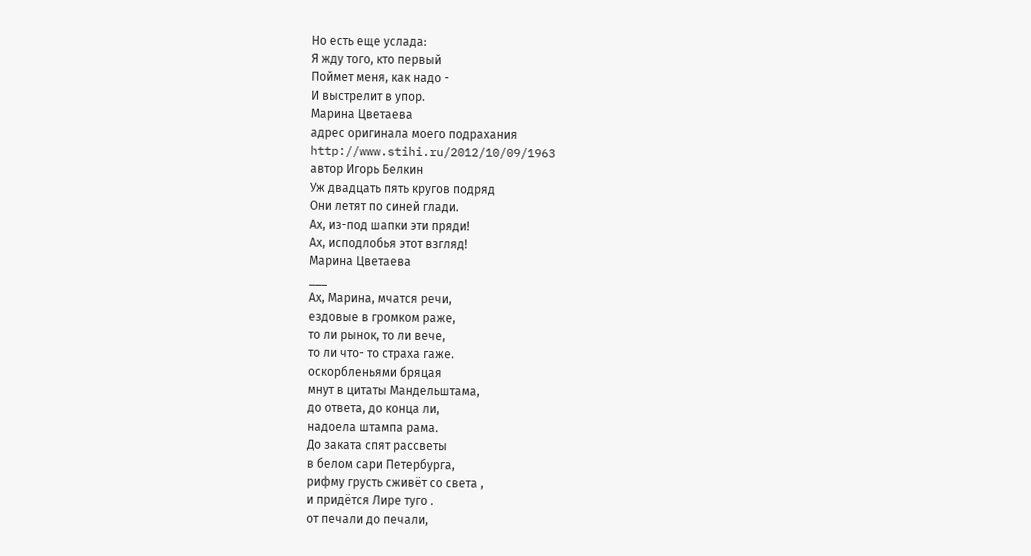Но есть еще услада:
Я жду того, кто первый
Поймет меня, как надо -
И выстрелит в упор.
Марина Цветаева
адрес оригинала моего подрахания
http://www.stihi.ru/2012/10/09/1963
автор Игорь Белкин
Уж двадцать пять кругов подряд
Они летят по синей глади.
Ах, из-под шапки эти пряди!
Ах, исподлобья этот взгляд!
Марина Цветаева
___
Ах, Марина, мчатся речи,
ездовые в громком раже,
то ли рынок, то ли вече,
то ли что- то страха гаже.
оскорбленьями бряцая
мнут в цитаты Мандельштама,
до ответа, до конца ли,
надоела штампа рама.
До заката спят рассветы
в белом сари Петербурга,
рифму грусть сживёт со света ,
и придётся Лире туго .
от печали до печали,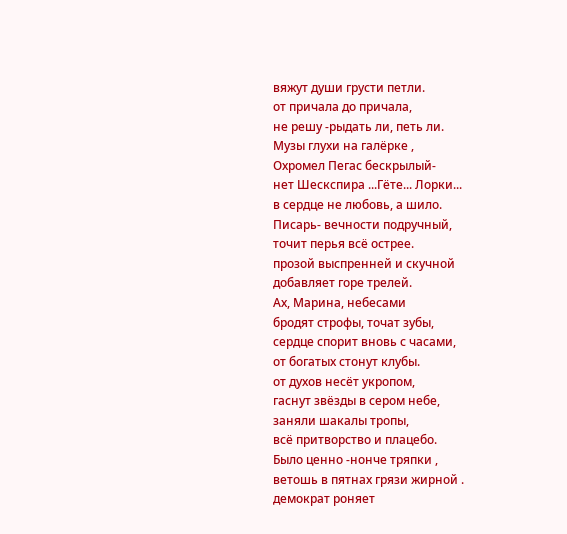вяжут души грусти петли.
от причала до причала,
не решу -рыдать ли, петь ли.
Музы глухи на галёрке ,
Охромел Пегас бескрылый-
нет Шескспира ...Гёте... Лорки...
в сердце не любовь, а шило.
Писарь- вечности подручный,
точит перья всё острее.
прозой выспренней и скучной
добавляет горе трелей.
Ах, Марина, небесами
бродят строфы, точат зубы,
сердце спорит вновь с часами,
от богатых стонут клубы.
от духов несёт укропом,
гаснут звёзды в сером небе,
заняли шакалы тропы,
всё притворство и плацебо.
Было ценно -нонче тряпки ,
ветошь в пятнах грязи жирной .
демократ роняет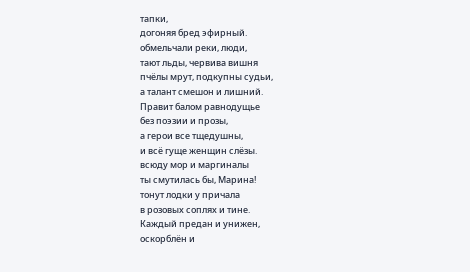тапки,
догоняя бред эфирный.
обмельчали реки, люди,
тают льды, червива вишня
пчёлы мрут, подкупны судьи,
а талант смешон и лишний.
Правит балом равнодущье
без поэзии и прозы,
а герои все тщедушны,
и всё гуще женщин слёзы.
всюду мор и маргиналы
ты смутилась бы, Марина!
тонут лодки у причала
в розовых соплях и тине.
Каждый предан и унижен,
оскорблён и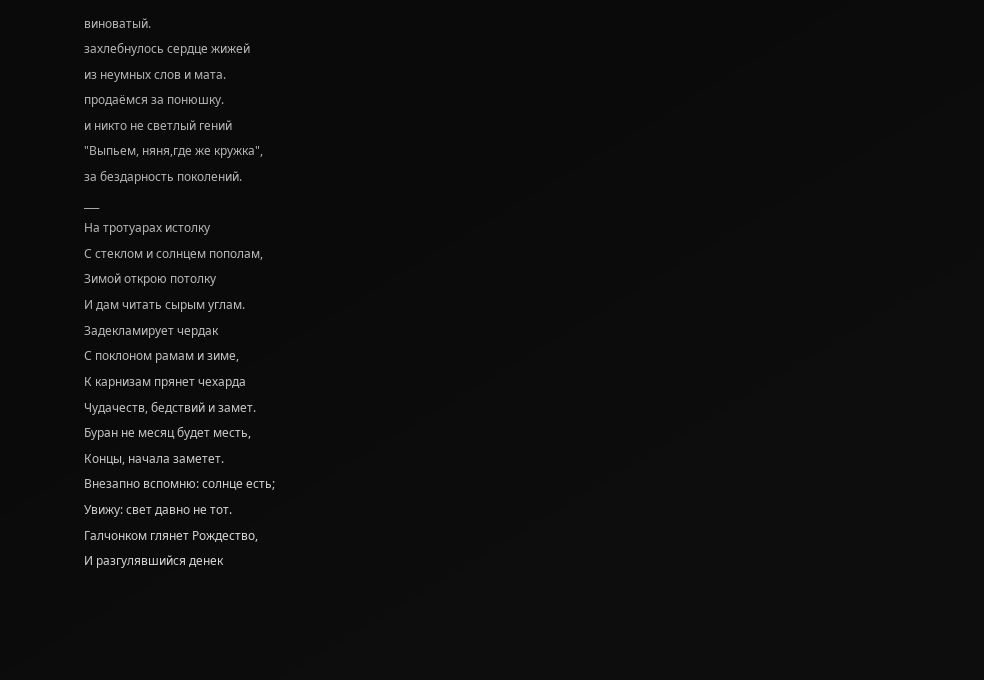виноватый.
захлебнулось сердце жижей
из неумных слов и мата.
продаёмся за понюшку.
и никто не светлый гений
"Выпьем, няня,где же кружка",
за бездарность поколений.
___
На тротуарах истолку
С стеклом и солнцем пополам,
Зимой открою потолку
И дам читать сырым углам.
Задекламирует чердак
С поклоном рамам и зиме,
К карнизам прянет чехарда
Чудачеств, бедствий и замет.
Буран не месяц будет месть,
Концы, начала заметет.
Внезапно вспомню: солнце есть;
Увижу: свет давно не тот.
Галчонком глянет Рождество,
И разгулявшийся денек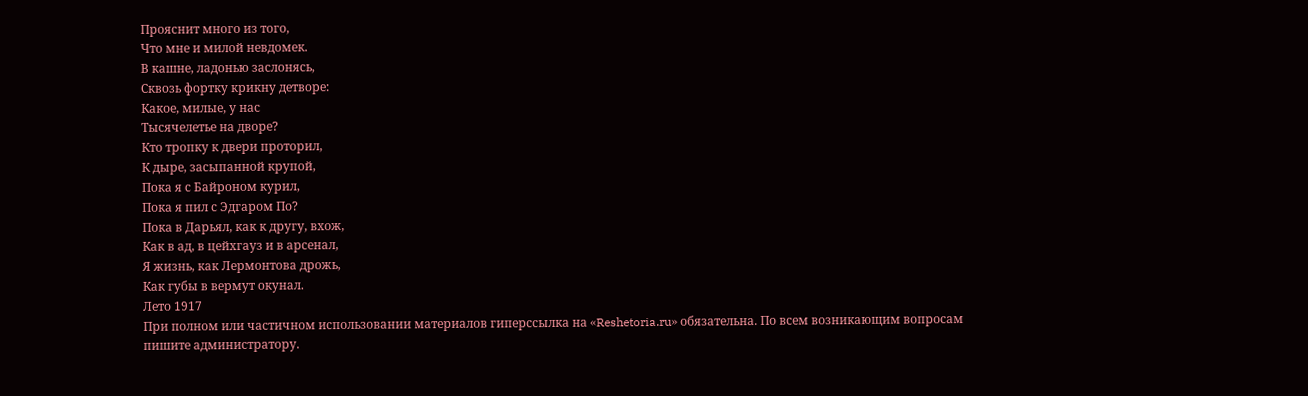Прояснит много из того,
Что мне и милой невдомек.
В кашне, ладонью заслонясь,
Сквозь фортку крикну детворе:
Какое, милые, у нас
Тысячелетье на дворе?
Кто тропку к двери проторил,
К дыре, засыпанной крупой,
Пока я с Байроном курил,
Пока я пил с Эдгаром По?
Пока в Дарьял, как к другу, вхож,
Как в ад, в цейхгауз и в арсенал,
Я жизнь, как Лермонтова дрожь,
Как губы в вермут окунал.
Лето 1917
При полном или частичном использовании материалов гиперссылка на «Reshetoria.ru» обязательна. По всем возникающим вопросам пишите администратору.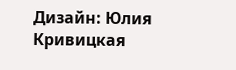Дизайн: Юлия Кривицкая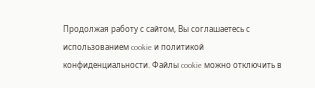Продолжая работу с сайтом, Вы соглашаетесь с использованием cookie и политикой конфиденциальности. Файлы cookie можно отключить в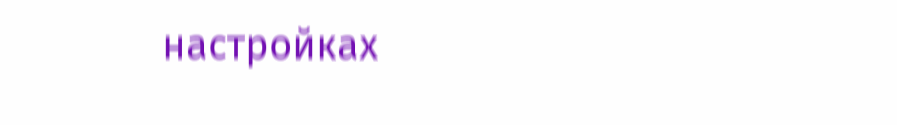настройках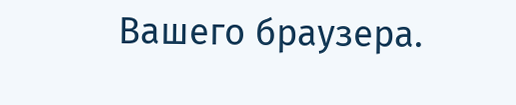Вашего браузера.